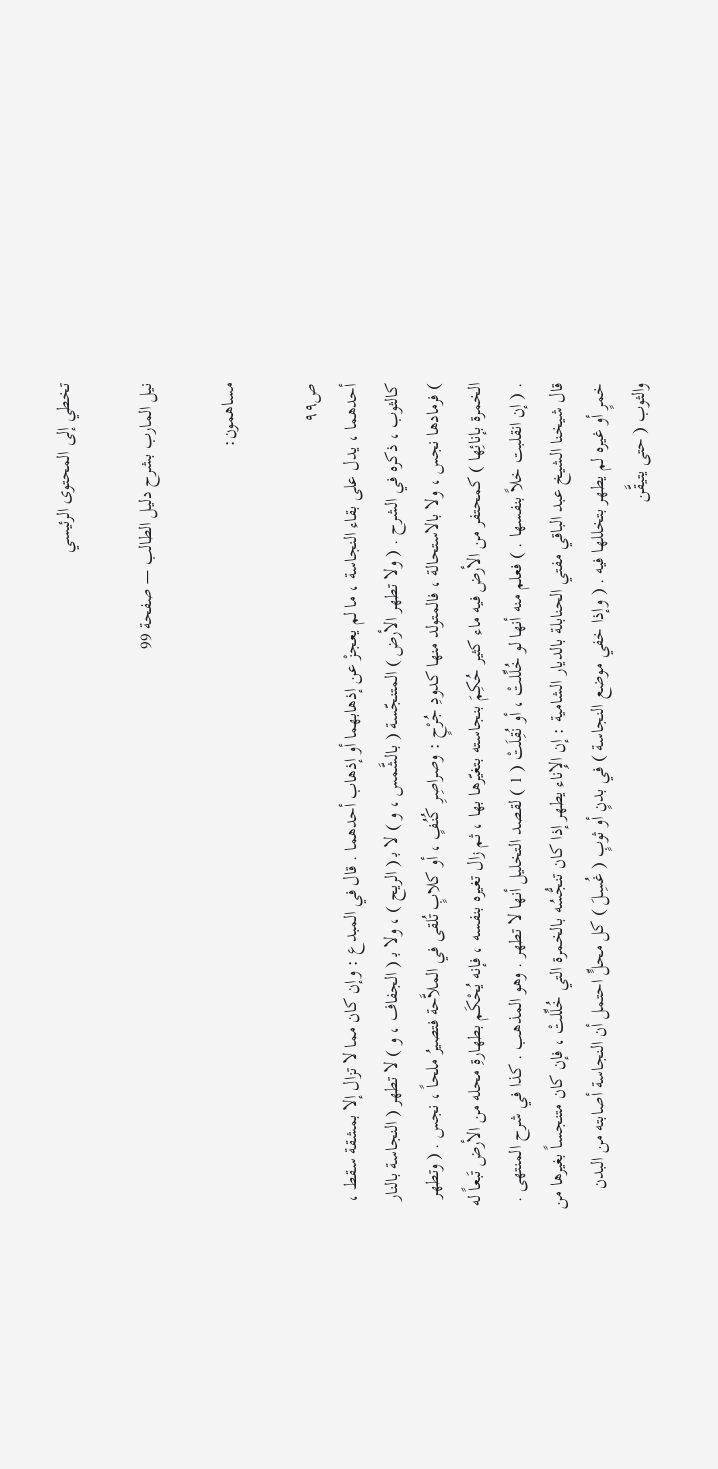تخطي إلى المحتوى الرئيسي

نيل المارب بشرح دليل الطالب — صفحة 99

مساهمون:

ص٩٩
أحدهما ، يدل على بقاء النجاسة ، ما لم يعجزْ عن إذهابهما أو إذهاب أحدهما . قال في المبدع : وإن كان مما لا تزال إلا بمشقة سقط ، كالثوب ، ذكره في الشرح . ( ولا تطهر الأرض ) المتنجّسة ( بالشَّمس ، و ) لا ب‍ ( الريح ) ، ولا ب‍ ( الجفاف ، و ) لا تطهر ( النجاسة بالنار ) فرمادها نجس ، ولا بالاستحالة ، فالمتولد منها كدودِ جُرْحٍ : وصراصِرِ كُنُفٍ ، أو كلابٍ تُلقى في الملاَّحة فتصيرُ ملحاً ، نجس . ( وتطهر الخمرة بإنائِها ) كمحتفر من الأرض فيه ماء كثير حُكِمَ بنجاسته بتغيّرها بها ، ثم زال تغيره بنفسه ، فإنه يُحْكَم بطهارةِ محله من الأرض تَبعاً له . ( إن انقلبت خلاً بنفسها . ) فعلم منه أنها لو خُلِّلتْ ، أو نُقِلَتْ ( 1 ) لقصد التخليل أنها لا تطهر . وهو المذهب . كذا في شرح المنتهى . قال شيخنا الشيخ عبد الباقي مفتي الحنابلة بالديار الشامية : إن الإِناء يطهر إذا كان تنجُّسُه بالخمرة التي خُلِّلتْ ، فإن كان متنجساً بغيرها من خمرٍ أو غيره لم يطهر بتخللها فيه . ( وإذا خفي موضع النجاسة ) في بدنٍ أو ثوبٍ ( غُسِلَ ) كل محلٍّ احتمل أن النجاسة أصابته من البدن والثوب ( حتى يتيقَّن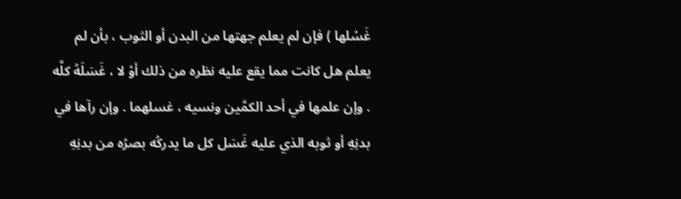غَسْلها ) فإن لم يعلم جهتها من البدن أو الثوب ، بأن لم يعلم هل كانت مما يقع عليه نظره من ذلك أوْ لا ، غَسَلَهُ كلَّه . وإن علمها في أحد الكمَّين ونسيه ، غسلهما . وإن رآها في بدنِهِ أو ثوبه الذي عليه غَسَل كل ما يدركُه بصرُه من بدنِهِ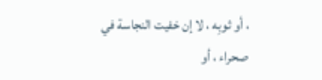، أو ثوبِه ، لا إن خفيت النجاسة في صحراء ، أو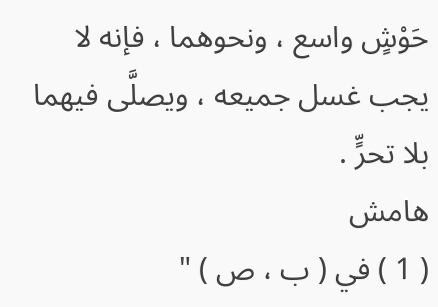حَوْشٍ واسع ، ونحوهما ، فإنه لا يجب غسل جميعه ، ويصلَّى فيهما بلا تحرٍّ .
هامش
( 1 ) في ( ب ، ص ) "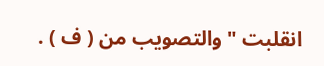انقلبت " والتصويب من ( ف ) .